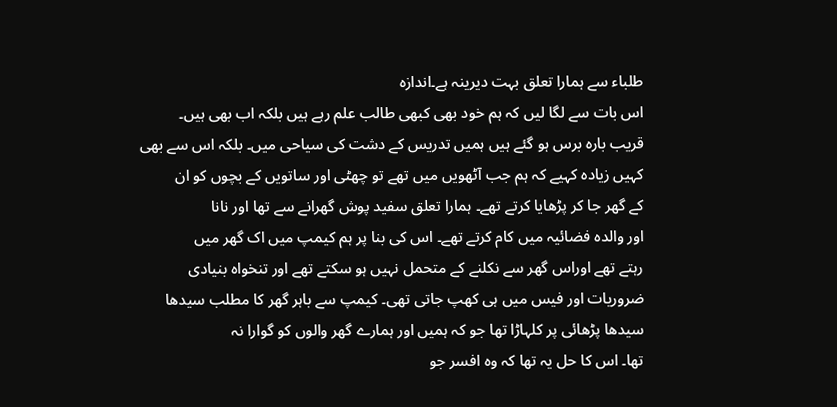طلباء سے ہمارا تعلق بہت دیرینہ ہے۔اندازہ
اس بات سے لگا لیں کہ ہم خود بھی کبھی طالب علم رہے ہیں بلکہ اب بھی ہیں۔
قریب بارہ برس ہو گئے ہیں ہمیں تدریس کے دشت کی سیاحی میں۔ بلکہ اس سے بھی
کہیں زیادہ کہیے کہ ہم جب آٹھویں میں تھے تو چھٹی اور ساتویں کے بچوں کو ان
کے گھر جا کر پڑھایا کرتے تھے۔ ہمارا تعلق سفید پوش گھرانے سے تھا اور نانا
اور والدہ فضائیہ میں کام کرتے تھے۔ اس کی بنا پر ہم کیمپ میں اک گھر میں
رہتے تھے اوراس گھر سے نکلنے کے متحمل نہیں ہو سکتے تھے اور تنخواہ بنیادی
ضروریات اور فیس میں ہی کھپ جاتی تھی۔ کیمپ سے باہر گھر کا مطلب سیدھا
سیدھا پڑھائی پر کلہاڑا تھا جو کہ ہمیں اور ہمارے گھر والوں کو گوارا نہ
تھا۔ اس کا حل یہ تھا کہ وہ افسر جو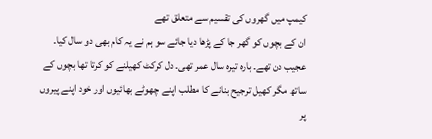کیمپ میں گھروں کی تقسیم سے متعلق تھے
ان کے بچوں کو گھر جا کے پڑھا دیا جائے سو ہم نے یہ کام بھی دو سال کیا۔
عجیب دن تھے۔ بارہ تیرہ سال عمر تھی۔ دل کرکٹ کھیلنے کو کرتا تھا بچوں کے
ساتھ مگر کھیل ترجیح بنانے کا مطلب اپنے چھوٹے بھائیوں اور خود اپنے پیروں
پر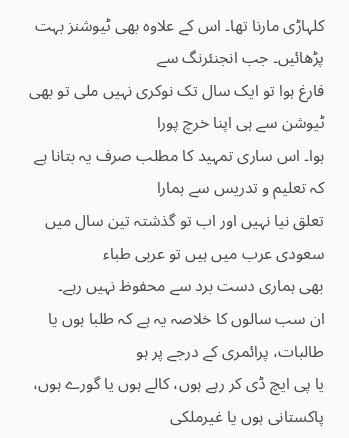کلہاڑی مارنا تھا۔ اس کے علاوہ بھی ٹیوشنز بہت پڑھائیں۔ جب انجنئرنگ سے
فارغ ہوا تو ایک سال تک نوکری نہیں ملی تو بھی ٹیوشن سے ہی اپنا خرچ پورا
ہوا۔ اس ساری تمہید کا مطلب صرف یہ بتانا ہے کہ تعلیم و تدریس سے ہمارا
تعلق نیا نہیں اور اب تو گذشتہ تین سال میں سعودی عرب میں ہیں تو عربی طباء
بھی ہماری دست برد سے محفوظ نہیں رہے۔
ان سب سالوں کا خلاصہ یہ ہے کہ طلبا ہوں یا طالبات، پرائمری کے درجے پر ہو
یا پی ایچ ڈی کر رہے ہوں، کالے ہوں یا گورے ہوں، پاکستانی ہوں یا غیرملکی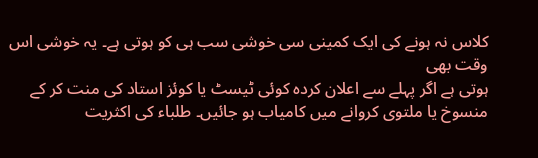کلاس نہ ہونے کی ایک کمینی سی خوشی سب ہی کو ہوتی ہے۔ یہ خوشی اس وقت بھی
ہوتی ہے اگر پہلے سے اعلان کردہ کوئی ٹیسٹ یا کوئز استاد کی منت کر کے
منسوخ یا ملتوی کروانے میں کامیاب ہو جائیں۔ طلباء کی اکثریت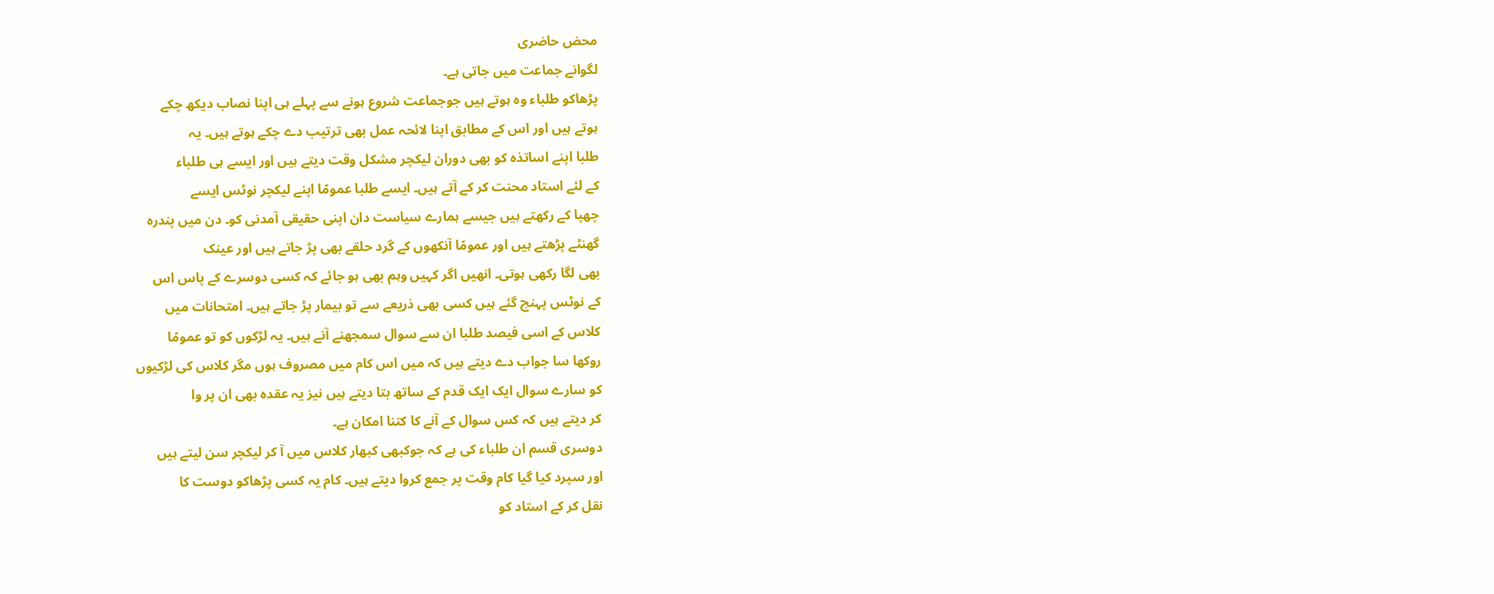محض حاضری
لگوانے جماعت میں جاتی ہے۔
پڑھاکو طلباء وہ ہوتے ہیں جوجماعت شروع ہونے سے پہلے ہی اپنا نصاب دیکھ چکے
ہوتے ہیں اور اس کے مطابق اپنا لائحہ عمل بھی ترتیب دے چکے ہوتے ہیں۔ یہ
طلبا اپنے اساتذہ کو بھی دوران لیکچر مشکل وقت دیتے ہیں اور ایسے ہی طلباء
کے لئے استاد محنت کر کے آتے ہیں۔ ایسے طلبا عمومًا اپنے لیکچر نوٹس ایسے
چھپا کے رکھتے ہیں جیسے ہمارے سیاست دان اپنی حقیقی آمدنی کو۔ دن میں پندرہ
گھنٹے پڑھتے ہیں اور عمومًا آنکھوں کے گرد حلقے بھی پڑ جاتے ہیں اور عینک
بھی لگا رکھی ہوتی۔ انھیں اگر کہیں وہم بھی ہو جائے کہ کسی دوسرے کے پاس اس
کے نوٹس پہنچ گئے ہیں کسی بھی ذریعے سے تو بیمار پڑ جاتے ہیں۔ امتحانات میں
کلاس کے اسی فیصد طلبا ان سے سوال سمجھنے آنے ہیں۔ یہ لڑکوں کو تو عمومًا
روکھا سا جواب دے دیتے ہیں کہ میں اس کام میں مصروف ہوں مگر کلاس کی لڑکیوں
کو سارے سوال ایک ایک قدم کے ساتھ بتا دیتے ہیں نیز یہ عقدہ بھی ان پر وا
کر دیتے ہیں کہ کس سوال کے آنے کا کتنا امکان ہے۔
دوسری قسم ان طلباء کی ہے کہ جوکبھی کبھار کلاس میں آ کر لیکچر سن لیتے ہیں
اور سپرد کیا گیا کام وقت پر جمع کروا دیتے ہیں۔ کام یہ کسی پڑھاکو دوست کا
نقل کر کے استاد کو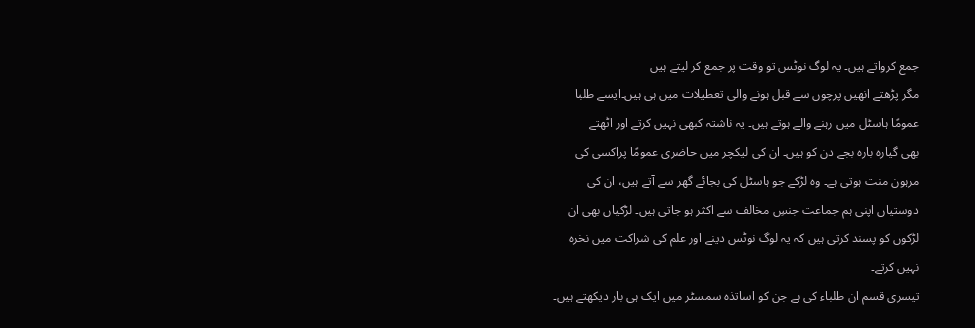جمع کرواتے ہیں۔ یہ لوگ نوٹس تو وقت پر جمع کر لیتے ہیں
مگر پڑھتے انھیں پرچوں سے قبل ہونے والی تعطیلات میں ہی ہیں۔ایسے طلبا
عمومًا ہاسٹل میں رہنے والے ہوتے ہیں۔ یہ ناشتہ کبھی نہیں کرتے اور اٹھتے
بھی گیارہ بارہ بجے دن کو ہیں۔ ان کی لیکچر میں حاضری عمومًا پراکسی کی
مرہون منت ہوتی ہے۔ وہ لڑکے جو ہاسٹل کی بجائے گھر سے آتے ہیں، ان کی
دوستیاں اپنی ہم جماعت جنسِ مخالف سے اکثر ہو جاتی ہیں۔ لڑکیاں بھی ان
لڑکوں کو پسند کرتی ہیں کہ یہ لوگ نوٹس دینے اور علم کی شراکت میں نخرہ
نہیں کرتے۔
تیسری قسم ان طلباء کی ہے جن کو اساتذہ سمسٹر میں ایک ہی بار دیکھتے ہیں۔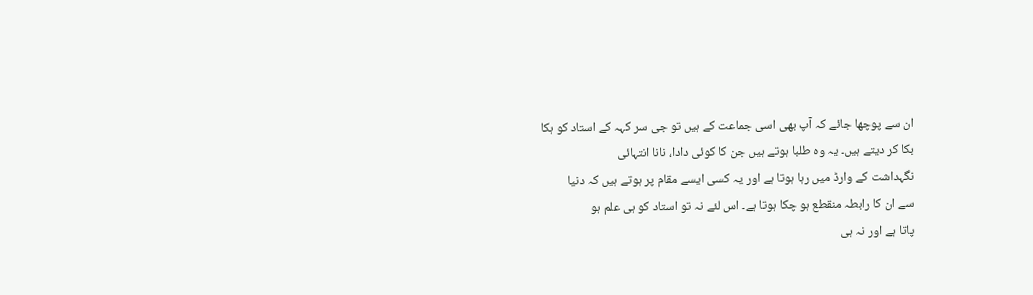ان سے پوچھا جائے کہ آپ بھی اسی جماعت کے ہیں تو جی سر کہہ کے استاد کو ہکا
بکا کر دیتے ہیں۔ یہ وہ طلبا ہوتے ہیں جن کا کوئی دادا، نانا انتہائی
نگہداشت کے وارڈ میں رہا ہوتا ہے اور یہ کسی ایسے مقام پر ہوتے ہیں کہ دنیا
سے ان کا رابطہ منقطع ہو چکا ہوتا ہے۔ اس لئے نہ تو استاد کو ہی علم ہو
پاتا ہے اور نہ ہی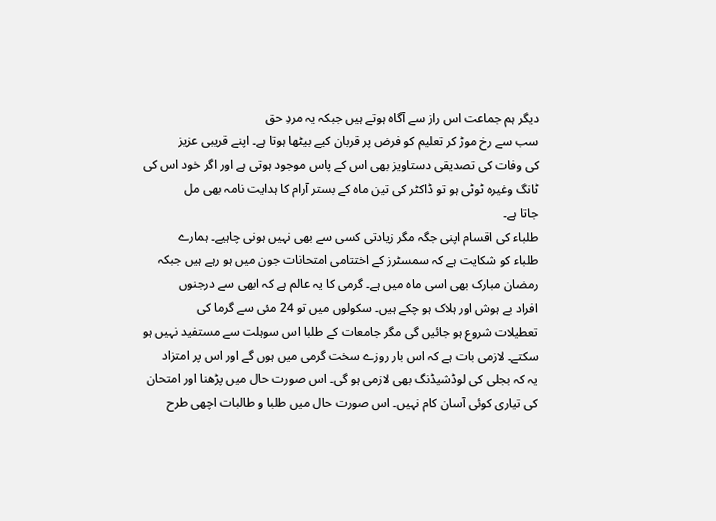دیگر ہم جماعت اس راز سے آگاہ ہوتے ہیں جبکہ یہ مردِ حق
سب سے رخ موڑ کر تعلیم کو فرض پر قربان کیے بیٹھا ہوتا ہے۔ اپنے قریبی عزیز
کی وفات کی تصدیقی دستاویز بھی اس کے پاس موجود ہوتی ہے اور اگر خود اس کی
ٹانگ وغیرہ ٹوٹی ہو تو ڈاکٹر کی تین ماہ کے بستر آرام کا ہدایت نامہ بھی مل
جاتا ہے۔
طلباء کی اقسام اپنی جگہ مگر زیادتی کسی سے بھی نہیں ہونی چاہیے۔ ہمارے
طلباء کو شکایت ہے کہ سمسٹرز کے اختتامی امتحانات جون میں ہو رہے ہیں جبکہ
رمضان مبارک بھی اسی ماہ میں ہے۔ گرمی کا یہ عالم ہے کہ ابھی سے درجنوں
افراد بے ہوش اور ہلاک ہو چکے ہیں۔ سکولوں میں تو 24 مئی سے گرما کی
تعطیلات شروع ہو جائیں گی مگر جامعات کے طلبا اس سوہلت سے مستفید نہیں ہو
سکتے۔ لازمی بات ہے کہ اس بار روزے سخت گرمی میں ہوں گے اور اس پر امتزاد
یہ کہ بجلی کی لوڈشیڈنگ بھی لازمی ہو گی۔ اس صورت حال میں پڑھنا اور امتحان
کی تیاری کوئی آسان کام نہیں۔ اس صورت حال میں طلبا و طالبات اچھی طرح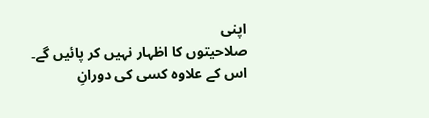اپنی
صلاحیتوں کا اظہار نہیں کر پائیں گے۔ اس کے علاوہ کسی کی دورانِ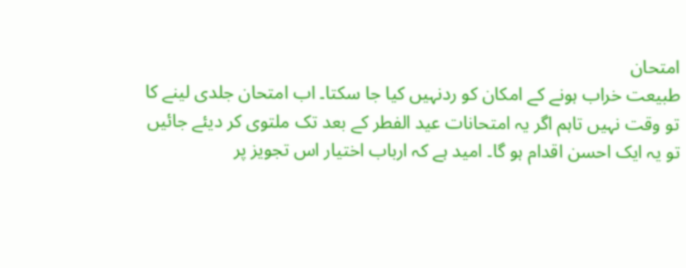امتحان
طبیعت خراب ہونے کے امکان کو ردنہیں کیا جا سکتا۔ اب امتحان جلدی لینے کا
تو وقت نہیں تاہم اگر یہ امتحانات عید الفطر کے بعد تک ملتوی کر دیئے جائیں
تو یہ ایک احسن اقدام ہو گا۔ امید ہے کہ ارباب اختیار اس تجویز پر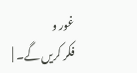غور و
فکر کریں گے۔ |